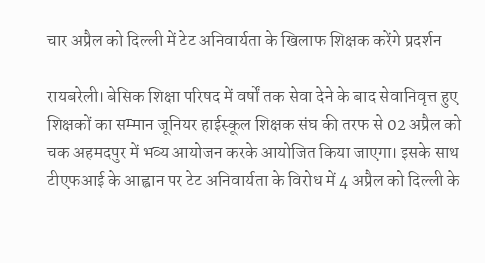चार अप्रैल को दिल्ली में टेट अनिवार्यता के खिलाफ शिक्षक करेंगे प्रदर्शन

रायबरेली। बेसिक शिक्षा परिषद में वर्षों तक सेवा देने के बाद सेवानिवृत्त हुए शिक्षकों का सम्मान जूनियर हाईस्कूल शिक्षक संघ की तरफ से 02 अप्रैल को चक अहमदपुर में भव्य आयोजन करके आयोजित किया जाएगा। इसके साथ टीएफआई के आह्वान पर टेट अनिवार्यता के विरोध में 4 अप्रैल को दिल्ली के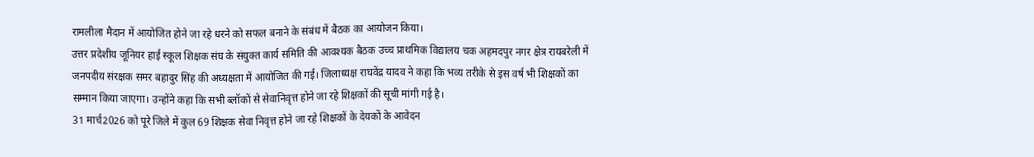रामलीला मैदान में आयोजित होने जा रहे धरने को सफल बनाने के संबंध में बैठक का आयोजन किया।
उत्तर प्रदेशीय जूनियर हाई स्कूल शिक्षक संघ के संयुक्त कार्य समिति की आवश्यक बैठक उच्च प्राथमिक विद्यालय चक अहमदपुर नगर क्षेत्र रायबरेली में जनपदीय संरक्षक समर बहादुर सिंह की अध्यक्षता में आयोजित की गई। जिलाध्यक्ष राघवेंद्र यादव ने कहा कि भव्य तरीके से इस वर्ष भी शिक्षकों का सम्मान किया जाएगा। उन्होंने कहा कि सभी ब्लॉकों से सेवानिवृत्त होने जा रहे शिक्षकों की सूची मांगी गई है।
31 मार्च2026 को पूरे जिले में कुल 69 शिक्षक सेवा निवृत्त होने जा रहे शिक्षकों के देयकों के आवेदन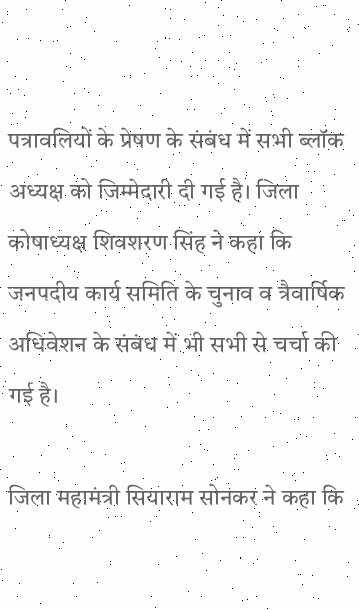पत्रावलियों के प्रेषण के संबंध में सभी ब्लॉक अध्यक्ष को जिम्मेदारी दी गई है। जिला कोषाध्यक्ष शिवशरण सिंह ने कहा कि जनपदीय कार्य समिति के चुनाव व त्रैवार्षिक अधिवेशन के संबंध में भी सभी से चर्चा की गई है।

जिला महामंत्री सियाराम सोनकर ने कहा कि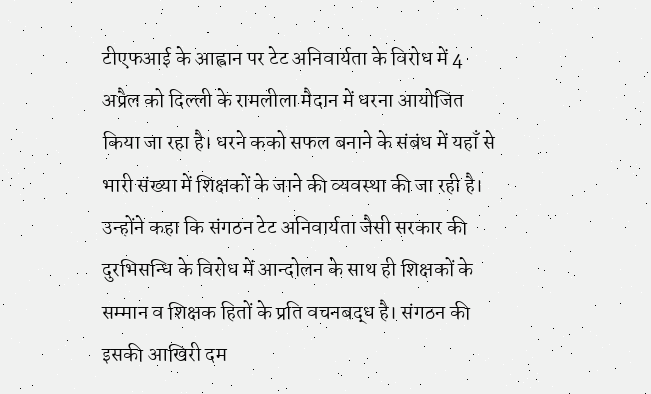टीएफआई के आह्वान पर टेट अनिवार्यता के विरोध में 4 अप्रैल को दिल्ली के रामलीला मैदान में धरना आयोजित किया जा रहा है। धरने कको सफल बनाने के संबंध में यहाँ से भारी संख्या में शिक्षकों के जाने की व्यवस्था की जा रही है। उन्होंने कहा कि संगठन टेट अनिवार्यता जैसी सरकार की दुरभिसन्धि के विरोध में आन्दोलन के साथ ही शिक्षकों के सम्मान व शिक्षक हितों के प्रति वचनबद्ध है। संगठन की इसकी आखिरी दम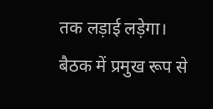तक लड़ाई लड़ेगा।
बैठक में प्रमुख रूप से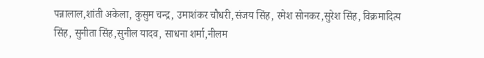पन्नालाल,शांती अकेला, कुसुम चन्द्र, उमाशंकर चौधरी,संजय सिंह, रमेश सोनकर,सुरेश सिंह, विक्रमादित्य सिंह, सुनीता सिंह,सुनील यादव, साधना शर्मा,नीलम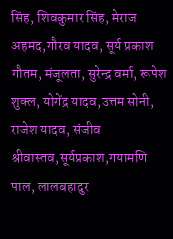सिंह, शिवकुमार सिंह, मेराज अहमद,गौरव यादव, सूर्य प्रकाश गौतम, मंजूलता, सुरेन्द्र वर्मा, रूपेश शुक्ल, योगेंद्र यादव,उत्तम सोनी, राजेश यादव, संजीव श्रीवास्तव,सूर्यप्रकाश,गयामणि पाल, लालबहादुर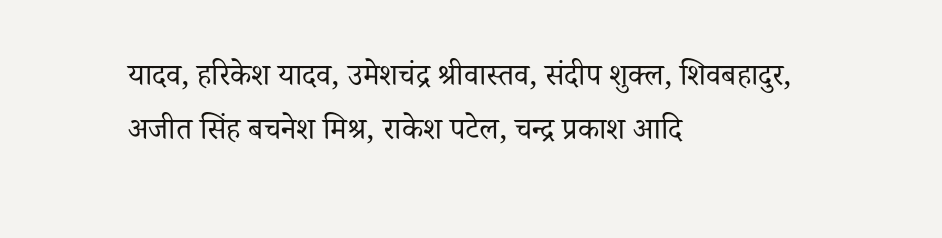यादव, हरिकेश यादव, उमेशचंद्र श्रीवास्तव, संदीप शुक्ल, शिवबहादुर, अजीत सिंह बचनेश मिश्र, राकेश पटेल, चन्द्र प्रकाश आदि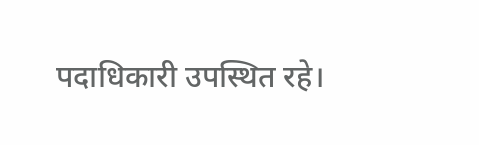पदाधिकारी उपस्थित रहे।